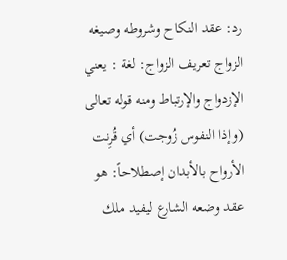رد: عقد النكاح وشروطه وصيغه
الزواج تعريف الزواج: لغة : يعني الإزدواج والإرتباط ومنه قوله تعالى (وإذا النفوس زُوجت) أي قُرِنت الأرواح بالأبدان إصطلاحاً: هو عقد وضعه الشارع ليفيد ملك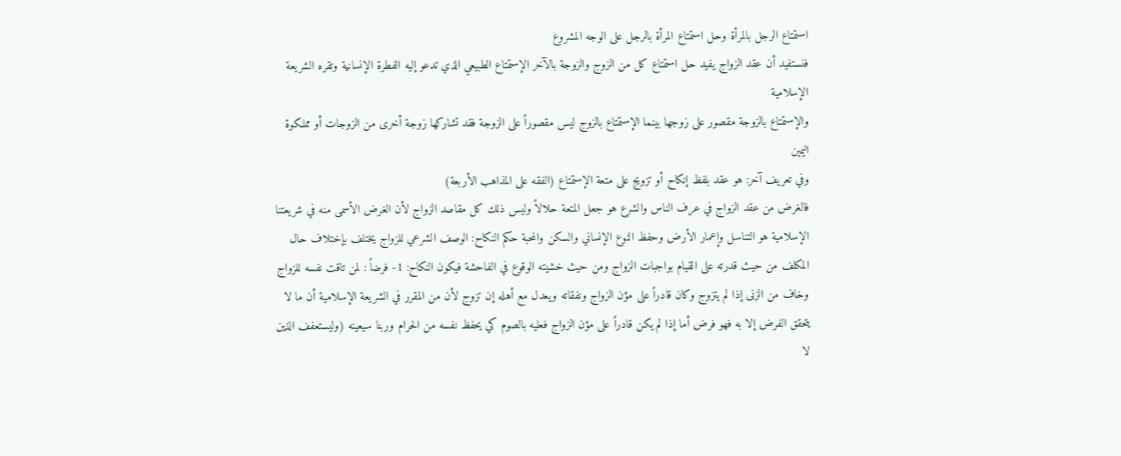استمتاع الرجل بالمرأة وحل استمتاع المرأة بالرجل على الوجه المشروع
فنستفيد أن عقد الزواج يفيد حل استمتاع كل من الزوج والزوجة بالآخر الإستمتاع الطبيعي الذي تدعو إليه الفطرة الإنسانية وتقره الشريعة الإسلامية
والإستمتاع بالزوجة مقصور على زوجها بينما الإستمتاع بالزوج ليس مقصوراً على الزوجة فقد تشاركها زوجة أخرى من الزوجات أو مملكوة اليمين
وفي تعريف آخر: هو عقد بلفظ إنكاح أو تزويج على متعة الإستمتاع (الفقه على المذاهب الأربعة)
فالغرض من عقد الزواج في عرف الناس والشرع هو جعل المتعة حلالاً وليس ذلك كل مقاصد الزواج لأن الغرض الأسمى منه في شريعتنا الإسلامية هو التناسل وإعمار الأرض وحفظ النوع الإنساني والسكن والمحبة حكم النكاح: الوصف الشرعي للزواج يختلف بإختلاف حال المكلف من حيث قدرته على القيام بواجبات الزواج ومن حيث خشيته الوقوع في الفاحشة فيكون النكاح: 1- فرضاً : لمن تاقت نفسه للزواج وخاف من الزنى إذا لم يتزوج وكان قادراً على مؤن الزواج ونفقاته ويعدل مع أهله إن تزوج لأن من المقرر في الشريعة الإسلامية أن ما لا يتحقق الفرض إلا به فهو فرض أما إذا لم يكن قادراً على مؤن الزواج فعليه بالصوم كي يحفظ نفسه من الحرام وربنا سيعينه (وليستعفف الذين لا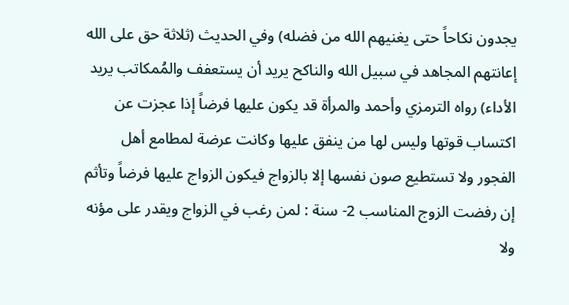يجدون نكاحاً حتى يغنيهم الله من فضله) وفي الحديث (ثلاثة حق على الله إعانتهم المجاهد في سبيل الله والناكح يريد أن يستعفف والمُمكاتب يريد الأداء) رواه الترمزي وأحمد والمرأة قد يكون عليها فرضاً إذا عجزت عن اكتساب قوتها وليس لها من ينفق عليها وكانت عرضة لمطامع أهل الفجور ولا تستطيع صون نفسها إلا بالزواج فيكون الزواج عليها فرضاً وتأثم إن رفضت الزوج المناسب 2- سنة : لمن رغب في الزواج ويقدر على مؤنه ولا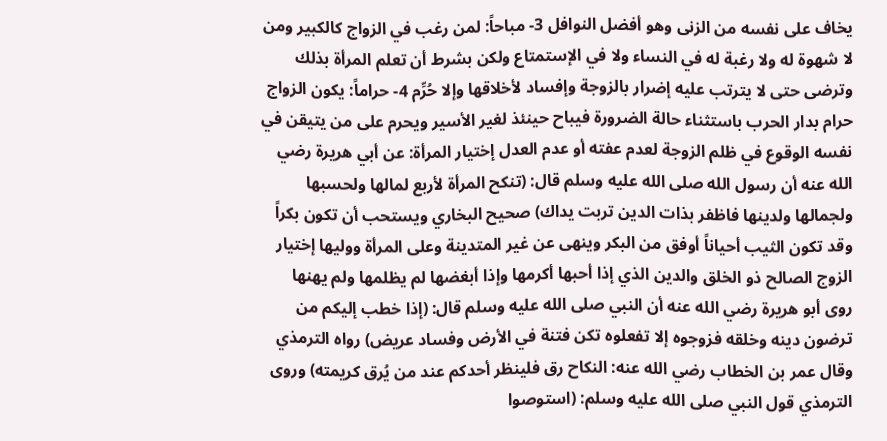يخاف على نفسه من الزنى وهو أفضل النوافل 3- مباحاً: لمن رغب في الزواج كالكبير ومن لا شهوة له ولا رغبة له في النساء ولا في الإستمتاع ولكن بشرط أن تعلم المرأة بذلك وترضى حتى لا يترتب عليه إضرار بالزوجة وإفساد لأخلاقها وإلا حُرِّم 4- حراماً: يكون الزواج حرام بدار الحرب باستثناء حالة الضرورة فيباح حينئذ لغير الأسير ويحرم على من يتيقن في نفسه الوقوع في ظلم الزوجة لعدم عفته أو عدم العدل إختيار المرأة: عن أبي هريرة رضي الله عنه أن رسول الله صلى الله عليه وسلم قال: (تنكح المرأة لأربع لمالها ولحسبها ولجمالها ولدينها فاظفر بذات الدين تربت يداك) صحيح البخاري ويستحب أن تكون بكراً وقد تكون الثيب أحياناً أوفق من البكر وينهى عن غير المتدينة وعلى المرأة ووليها إختيار الزوج الصالح ذو الخلق والدين الذي إذا أحبها أكرمها وإذا أبغضها لم يظلمها ولم يهنها روى أبو هريرة رضي الله عنه أن النبي صلى الله عليه وسلم قال: (إذا خطب إليكم من ترضون دينه وخلقه فزوجوه إلا تفعلوه تكن فتنة في الأرض وفساد عريض) رواه الترمذي وقال عمر بن الخطاب رضي الله عنه: النكاح رق فلينظر أحدكم عند من يُرق كريمته) وروى الترمذي قول النبي صلى الله عليه وسلم: (استوصوا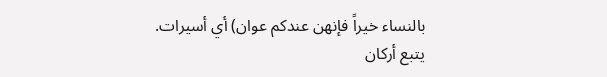بالنساء خيراً فإنهن عندكم عوان) أي أسيرات.
يتبع أركان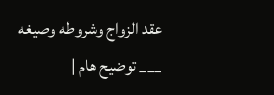عقد الزواج وشروطه وصيغه
___ توضيح هام |